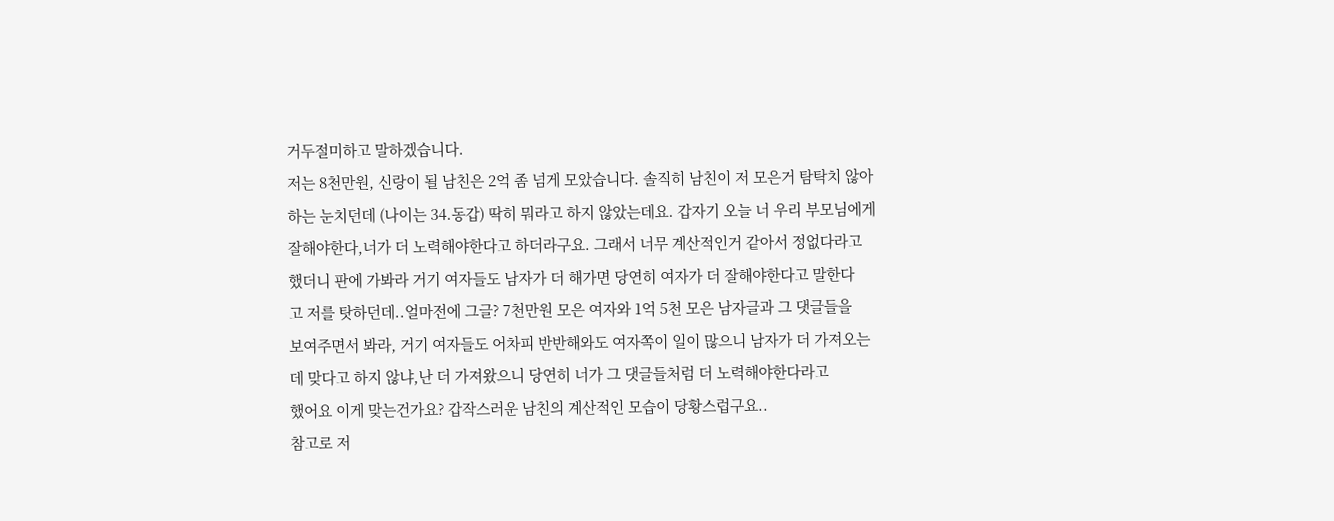거두절미하고 말하겠습니다.
저는 8천만원, 신랑이 될 남친은 2억 좀 넘게 모았습니다. 솔직히 남친이 저 모은거 탐탁치 않아
하는 눈치던데 (나이는 34.동갑) 딱히 뭐라고 하지 않았는데요. 갑자기 오늘 너 우리 부모님에게
잘해야한다,너가 더 노력해야한다고 하더라구요. 그래서 너무 계산적인거 같아서 정없다라고
했더니 판에 가봐라 거기 여자들도 남자가 더 해가면 당연히 여자가 더 잘해야한다고 말한다
고 저를 탓하던데..얼마전에 그글? 7천만원 모은 여자와 1억 5천 모은 남자글과 그 댓글들을
보여주면서 봐라, 거기 여자들도 어차피 반반해와도 여자쪽이 일이 많으니 남자가 더 가져오는
데 맞다고 하지 않냐,난 더 가져왔으니 당연히 너가 그 댓글들처럼 더 노력해야한다라고
했어요 이게 맞는건가요? 갑작스러운 남친의 계산적인 모습이 당황스럽구요..
참고로 저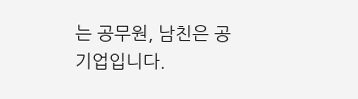는 공무원, 남친은 공기업입니다.